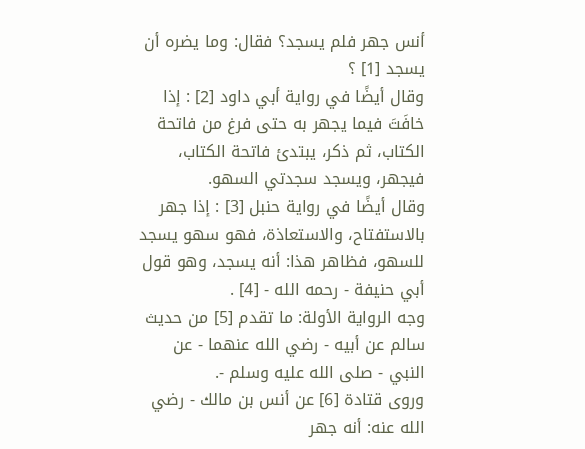أنس جهر فلم يسجد؟ فقال: وما يضره أن يسجد [1] ؟
وقال أيضًا في رواية أبي داود [2] : إذا خافَتَ فيما يجهر به حتى فرغ من فاتحة الكتاب، ثم ذكر، يبتدئ فاتحة الكتاب، فيجهر، ويسجد سجدتي السهو.
وقال أيضًا في رواية حنبل [3] : إذا جهر بالاستفتاح، والاستعاذة، فهو سهو يسجد للسهو، فظاهر هذا: أنه يسجد، وهو قول أبي حنيفة - رحمه الله - [4] .
وجه الرواية الأولة: ما تقدم [5] من حديث سالم عن أبيه - رضي الله عنهما - عن النبي - صلى الله عليه وسلم -.
وروى قتادة [6] عن أنس بن مالك - رضي الله عنه: أنه جهر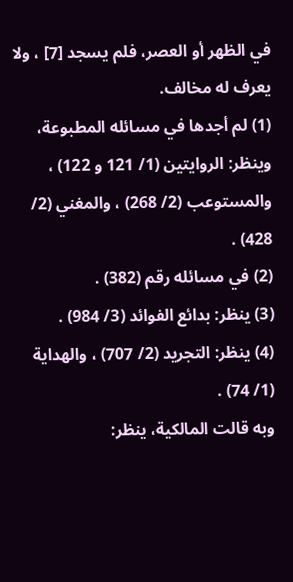في الظهر أو العصر، فلم يسجد [7] ، ولا يعرف له مخالف.
(1) لم أجدها في مسائله المطبوعة، وينظر: الروايتين (1/ 121 و 122) ، والمستوعب (2/ 268) ، والمغني (2/ 428) .
(2) في مسائله رقم (382) .
(3) ينظر: بدائع الفوائد (3/ 984) .
(4) ينظر: التجريد (2/ 707) ، والهداية (1/ 74) .
وبه قالت المالكية، ينظر: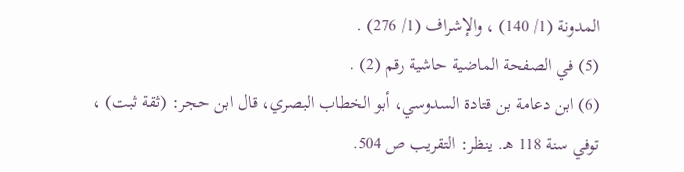المدونة (1/ 140) ، والإشراف (1/ 276) .
(5) في الصفحة الماضية حاشية رقم (2) .
(6) ابن دعامة بن قتادة السدوسي، أبو الخطاب البصري، قال ابن حجر: (ثقة ثبت) ، توفي سنة 118 هـ. ينظر: التقريب ص 504.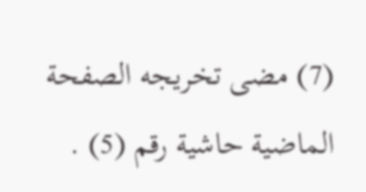(7) مضى تخريجه الصفحة الماضية حاشية رقم (5) .